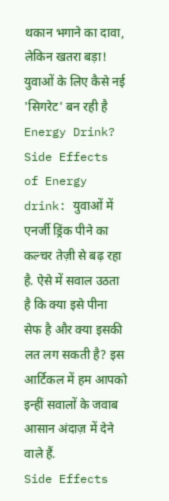थकान भगाने का दावा, लेकिन खतरा बड़ा! युवाओं के लिए कैसे नई 'सिगरेट' बन रही है Energy Drink?
Side Effects of Energy drink: युवाओं में एनर्जी ड्रिंक पीने का कल्चर तेज़ी से बढ़ रहा है. ऐसे में सवाल उठता है कि क्या इसे पीना सेफ है और क्या इसकी लत लग सकती है? इस आर्टिकल में हम आपको इन्हीं सवालों के जवाब आसान अंदाज़ में देने वाले हैं.
Side Effects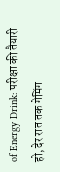of Energy Drink: परीक्षा की तैयारी हो, देर रात तक गेमिंग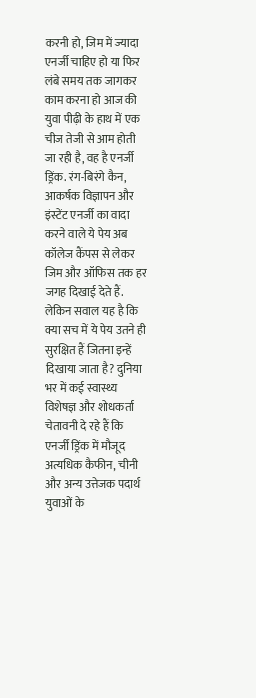करनी हो, जिम में ज्यादा एनर्जी चाहिए हो या फिर लंबे समय तक जागकर काम करना हो आज की युवा पीढ़ी के हाथ में एक चीज तेजी से आम होती जा रही है, वह है एनर्जी ड्रिंक. रंग-बिरंगे कैन, आकर्षक विज्ञापन और इंस्टेंट एनर्जी का वादा करने वाले ये पेय अब कॉलेज कैंपस से लेकर जिम और ऑफिस तक हर जगह दिखाई देते हैं.
लेकिन सवाल यह है कि क्या सच में ये पेय उतने ही सुरक्षित हैं जितना इन्हें दिखाया जाता है? दुनिया भर में कई स्वास्थ्य विशेषज्ञ और शोधकर्ता चेतावनी दे रहे हैं कि एनर्जी ड्रिंक में मौजूद अत्यधिक कैफीन, चीनी और अन्य उत्तेजक पदार्थ युवाओं के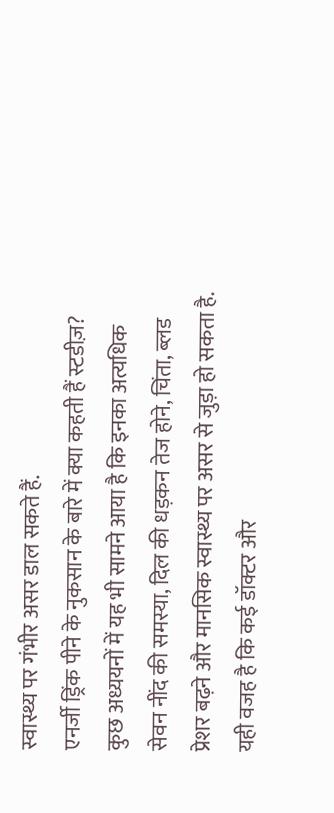स्वास्थ्य पर गंभीर असर डाल सकते हैं.
एनर्जी ड्रिंक पीने के नुकसान के बारे में क्या कहती हैं स्टडीज़?
कुछ अध्ययनों में यह भी सामने आया है कि इनका अत्यधिक सेवन नींद की समस्या, दिल की धड़कन तेज होने, चिंता, ब्लड प्रेशर बढ़ने और मानसिक स्वास्थ्य पर असर से जुड़ा हो सकता है. यही वजह है कि कई डॉक्टर और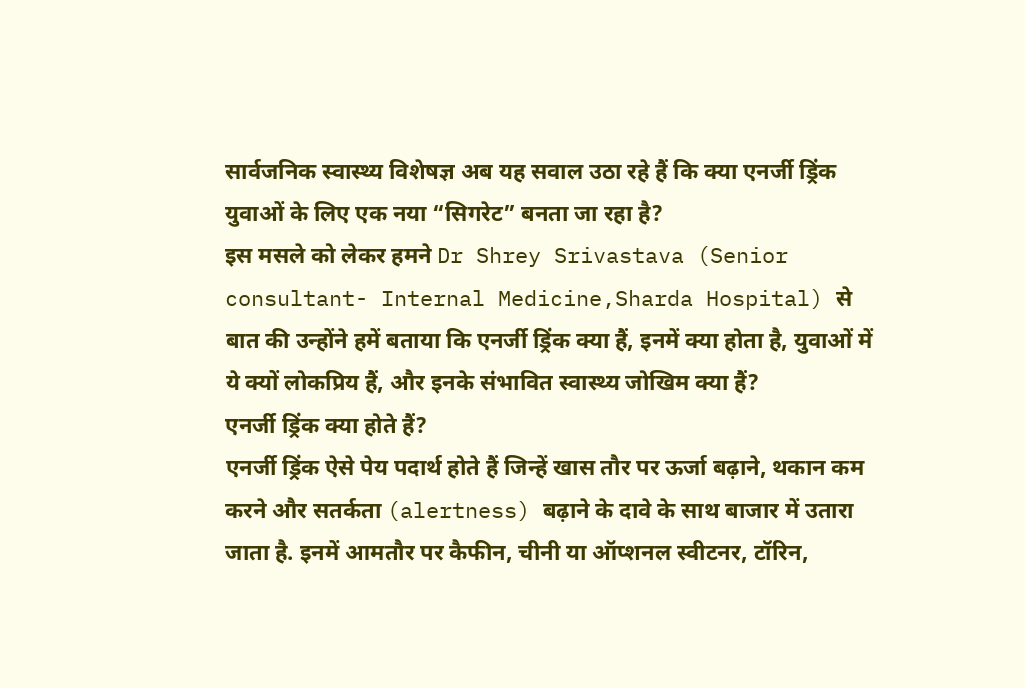सार्वजनिक स्वास्थ्य विशेषज्ञ अब यह सवाल उठा रहे हैं कि क्या एनर्जी ड्रिंक युवाओं के लिए एक नया “सिगरेट” बनता जा रहा है?
इस मसले को लेकर हमने Dr Shrey Srivastava (Senior consultant- Internal Medicine,Sharda Hospital) से बात की उन्होंने हमें बताया कि एनर्जी ड्रिंक क्या हैं, इनमें क्या होता है, युवाओं में ये क्यों लोकप्रिय हैं, और इनके संभावित स्वास्थ्य जोखिम क्या हैं?
एनर्जी ड्रिंक क्या होते हैं?
एनर्जी ड्रिंक ऐसे पेय पदार्थ होते हैं जिन्हें खास तौर पर ऊर्जा बढ़ाने, थकान कम करने और सतर्कता (alertness) बढ़ाने के दावे के साथ बाजार में उतारा जाता है. इनमें आमतौर पर कैफीन, चीनी या ऑप्शनल स्वीटनर, टॉरिन,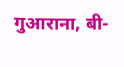गुआराना, बी-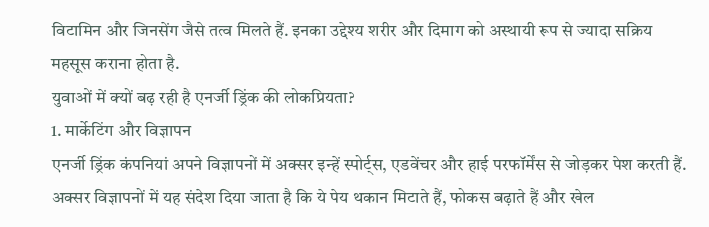विटामिन और जिनसेंग जैसे तत्व मिलते हैं. इनका उद्देश्य शरीर और दिमाग को अस्थायी रूप से ज्यादा सक्रिय महसूस कराना होता है.
युवाओं में क्यों बढ़ रही है एनर्जी ड्रिंक की लोकप्रियता?
1. मार्केटिंग और विज्ञापन
एनर्जी ड्रिंक कंपनियां अपने विज्ञापनों में अक्सर इन्हें स्पोर्ट्स, एडवेंचर और हाई परफॉर्मेंस से जोड़कर पेश करती हैं. अक्सर विज्ञापनों में यह संदेश दिया जाता है कि ये पेय थकान मिटाते हैं, फोकस बढ़ाते हैं और खेल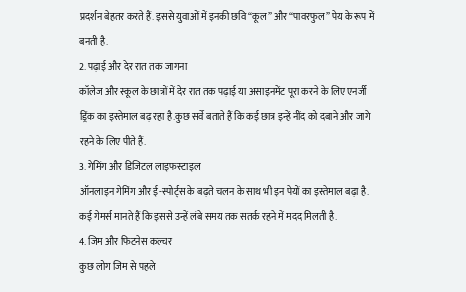प्रदर्शन बेहतर करते हैं. इससे युवाओं में इनकी छवि “कूल” और “पावरफुल” पेय के रूप में बनती है.
2. पढ़ाई और देर रात तक जागना
कॉलेज और स्कूल के छात्रों में देर रात तक पढ़ाई या असाइनमेंट पूरा करने के लिए एनर्जी ड्रिंक का इस्तेमाल बढ़ रहा है.कुछ सर्वे बताते हैं कि कई छात्र इन्हें नींद को दबाने और जागे रहने के लिए पीते हैं.
3. गेमिंग और डिजिटल लाइफस्टाइल
ऑनलाइन गेमिंग और ई-स्पोर्ट्स के बढ़ते चलन के साथ भी इन पेयों का इस्तेमाल बढ़ा है. कई गेमर्स मानते हैं कि इससे उन्हें लंबे समय तक सतर्क रहने में मदद मिलती है.
4. जिम और फिटनेस कल्चर
कुछ लोग जिम से पहले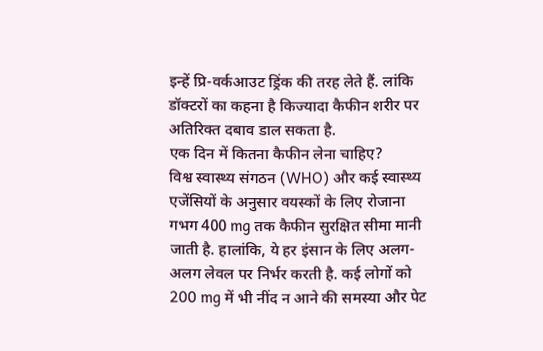इन्हें प्रि-वर्कआउट ड्रिंक की तरह लेते हैं. लांकि डॉक्टरों का कहना है किज्यादा कैफीन शरीर पर अतिरिक्त दबाव डाल सकता है.
एक दिन में कितना कैफीन लेना चाहिए?
विश्व स्वास्थ्य संगठन (WHO) और कई स्वास्थ्य एजेंसियों के अनुसार वयस्कों के लिए रोजाना गभग 400 mg तक कैफीन सुरक्षित सीमा मानी जाती है. हालांकि, ये हर इंसान के लिए अलग-अलग लेवल पर निर्भर करती है. कई लोगों को 200 mg में भी नींद न आने की समस्या और पेट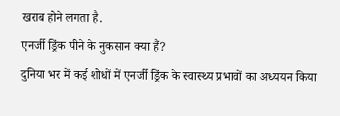खराब होने लगता है.
एनर्जी ड्रिंक पीने के नुकसान क्या हैं?
दुनिया भर में कई शोधों में एनर्जी ड्रिंक के स्वास्थ्य प्रभावों का अध्ययन किया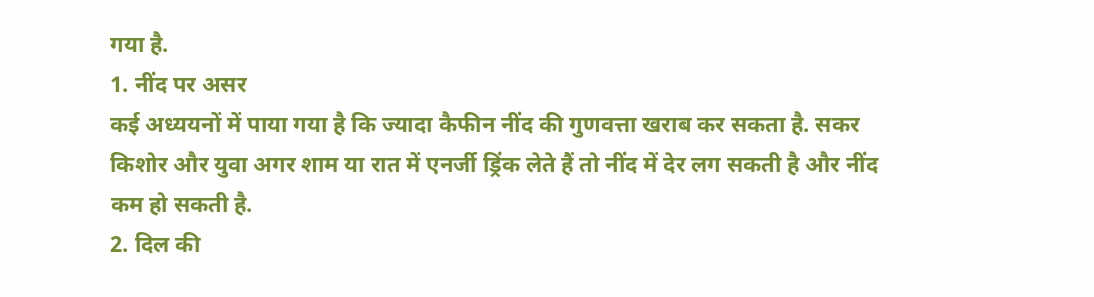गया है.
1. नींद पर असर
कई अध्ययनों में पाया गया है कि ज्यादा कैफीन नींद की गुणवत्ता खराब कर सकता है. सकर किशोर और युवा अगर शाम या रात में एनर्जी ड्रिंक लेते हैं तो नींद में देर लग सकती है और नींद कम हो सकती है.
2. दिल की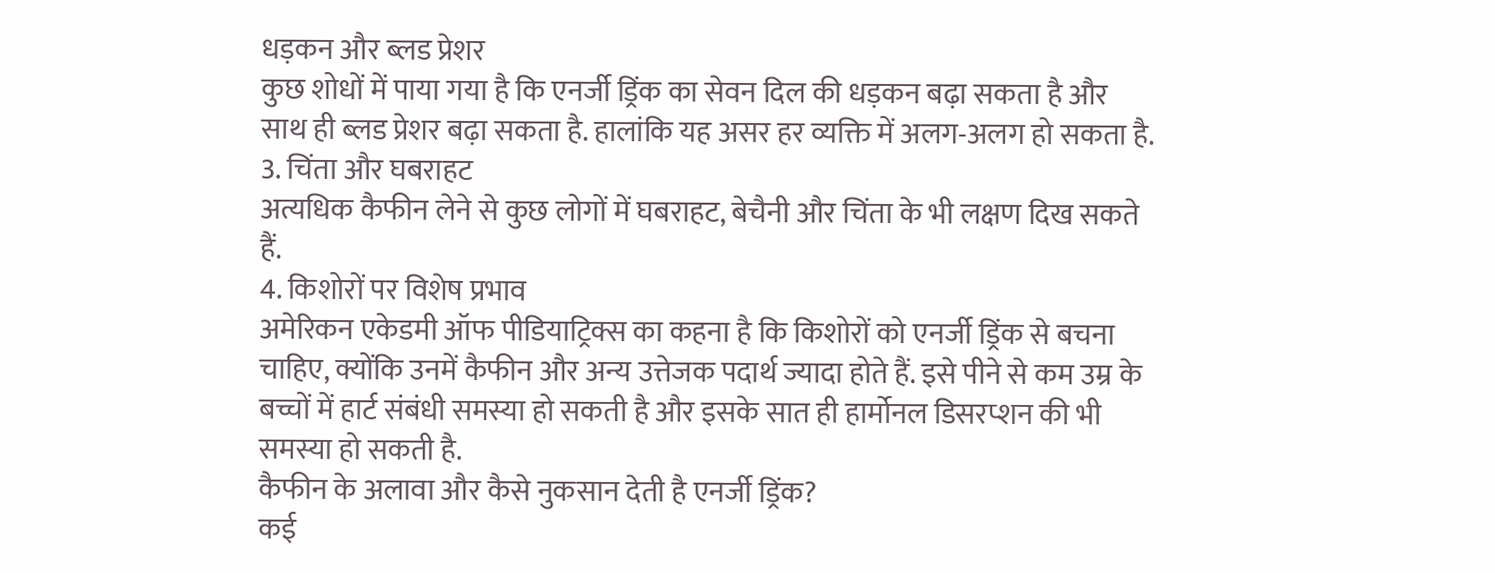धड़कन और ब्लड प्रेशर
कुछ शोधों में पाया गया है कि एनर्जी ड्रिंक का सेवन दिल की धड़कन बढ़ा सकता है और साथ ही ब्लड प्रेशर बढ़ा सकता है. हालांकि यह असर हर व्यक्ति में अलग-अलग हो सकता है.
3. चिंता और घबराहट
अत्यधिक कैफीन लेने से कुछ लोगों में घबराहट, बेचैनी और चिंता के भी लक्षण दिख सकते हैं.
4. किशोरों पर विशेष प्रभाव
अमेरिकन एकेडमी ऑफ पीडियाट्रिक्स का कहना है कि किशोरों को एनर्जी ड्रिंक से बचना चाहिए, क्योंकि उनमें कैफीन और अन्य उत्तेजक पदार्थ ज्यादा होते हैं. इसे पीने से कम उम्र के बच्चों में हार्ट संबंधी समस्या हो सकती है और इसके सात ही हार्मोनल डिसरप्शन की भी समस्या हो सकती है.
कैफीन के अलावा और कैसे नुकसान देती है एनर्जी ड्रिंक?
कई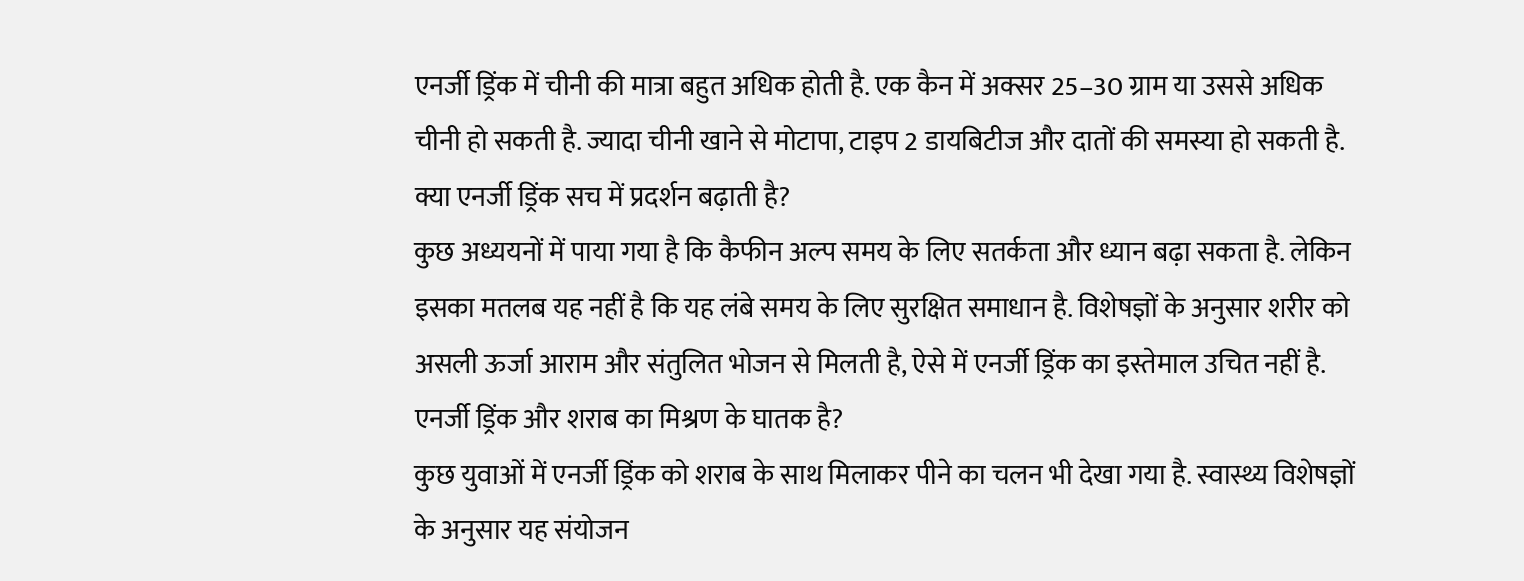एनर्जी ड्रिंक में चीनी की मात्रा बहुत अधिक होती है. एक कैन में अक्सर 25–30 ग्राम या उससे अधिक चीनी हो सकती है. ज्यादा चीनी खाने से मोटापा, टाइप 2 डायबिटीज और दातों की समस्या हो सकती है.
क्या एनर्जी ड्रिंक सच में प्रदर्शन बढ़ाती है?
कुछ अध्ययनों में पाया गया है कि कैफीन अल्प समय के लिए सतर्कता और ध्यान बढ़ा सकता है. लेकिन इसका मतलब यह नहीं है कि यह लंबे समय के लिए सुरक्षित समाधान है. विशेषज्ञों के अनुसार शरीर को असली ऊर्जा आराम और संतुलित भोजन से मिलती है, ऐसे में एनर्जी ड्रिंक का इस्तेमाल उचित नहीं है.
एनर्जी ड्रिंक और शराब का मिश्रण के घातक है?
कुछ युवाओं में एनर्जी ड्रिंक को शराब के साथ मिलाकर पीने का चलन भी देखा गया है. स्वास्थ्य विशेषज्ञों के अनुसार यह संयोजन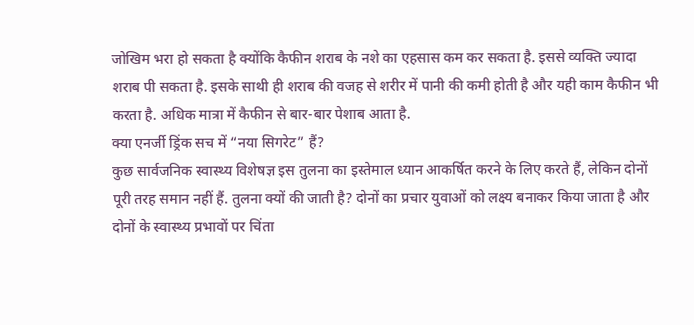जोखिम भरा हो सकता है क्योंकि कैफीन शराब के नशे का एहसास कम कर सकता है. इससे व्यक्ति ज्यादा शराब पी सकता है. इसके साथी ही शराब की वजह से शरीर में पानी की कमी होती है और यही काम कैफीन भी करता है. अधिक मात्रा में कैफीन से बार-बार पेशाब आता है.
क्या एनर्जी ड्रिंक सच में “नया सिगरेट” हैं?
कुछ सार्वजनिक स्वास्थ्य विशेषज्ञ इस तुलना का इस्तेमाल ध्यान आकर्षित करने के लिए करते हैं, लेकिन दोनों पूरी तरह समान नहीं हैं. तुलना क्यों की जाती है? दोनों का प्रचार युवाओं को लक्ष्य बनाकर किया जाता है और दोनों के स्वास्थ्य प्रभावों पर चिंता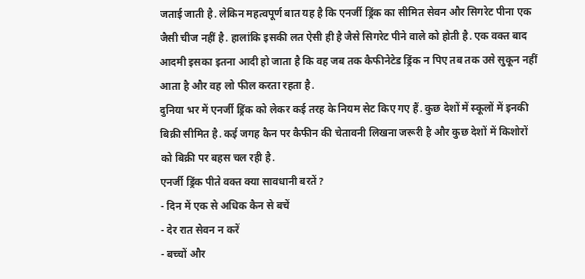जताई जाती है. लेकिन महत्वपूर्ण बात यह है कि एनर्जी ड्रिंक का सीमित सेवन और सिगरेट पीना एक जैसी चीज नहीं है. हालांकि इसकी लत ऐसी ही है जैसे सिगरेट पीने वाले को होती है. एक वक्त बाद आदमी इसका इतना आदी हो जाता है कि वह जब तक कैफीनेटेड ड्रिंक न पिए तब तक उसे सुकून नहीं आता है और वह लो फील करता रहता है.
दुनिया भर में एनर्जी ड्रिंक को लेकर कई तरह के नियम सेट किए गए हैं. कुछ देशों में स्कूलों में इनकी बिक्री सीमित है. कई जगह कैन पर कैफीन की चेतावनी लिखना जरूरी है और कुछ देशों में किशोरों को बिक्री पर बहस चल रही है.
एनर्जी ड्रिंक पीते वक्त क्या सावधानी बरतें?
- दिन में एक से अधिक कैन से बचें
- देर रात सेवन न करें
- बच्चों और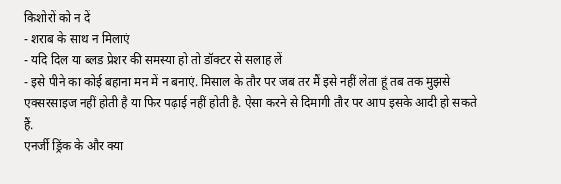किशोरों को न दें
- शराब के साथ न मिलाएं
- यदि दिल या ब्लड प्रेशर की समस्या हो तो डॉक्टर से सलाह लें
- इसे पीने का कोई बहाना मन में न बनाएं. मिसाल के तौर पर जब तर मैं इसे नहीं लेता हूं तब तक मुझसे एक्सरसाइज नहीं होती है या फिर पढ़ाई नहीं होती है. ऐसा करने से दिमागी तौर पर आप इसके आदी हो सकते हैं.
एनर्जी ड्रिंक के और क्या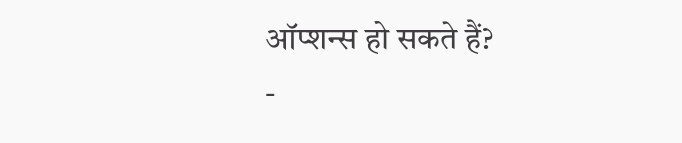ऑप्शन्स हो सकते हैं?
-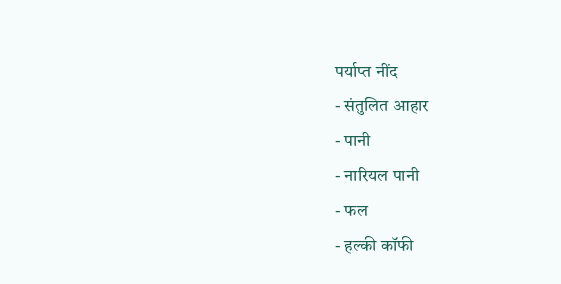पर्याप्त नींद
- संतुलित आहार
- पानी
- नारियल पानी
- फल
- हल्की कॉफी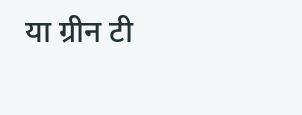या ग्रीन टी